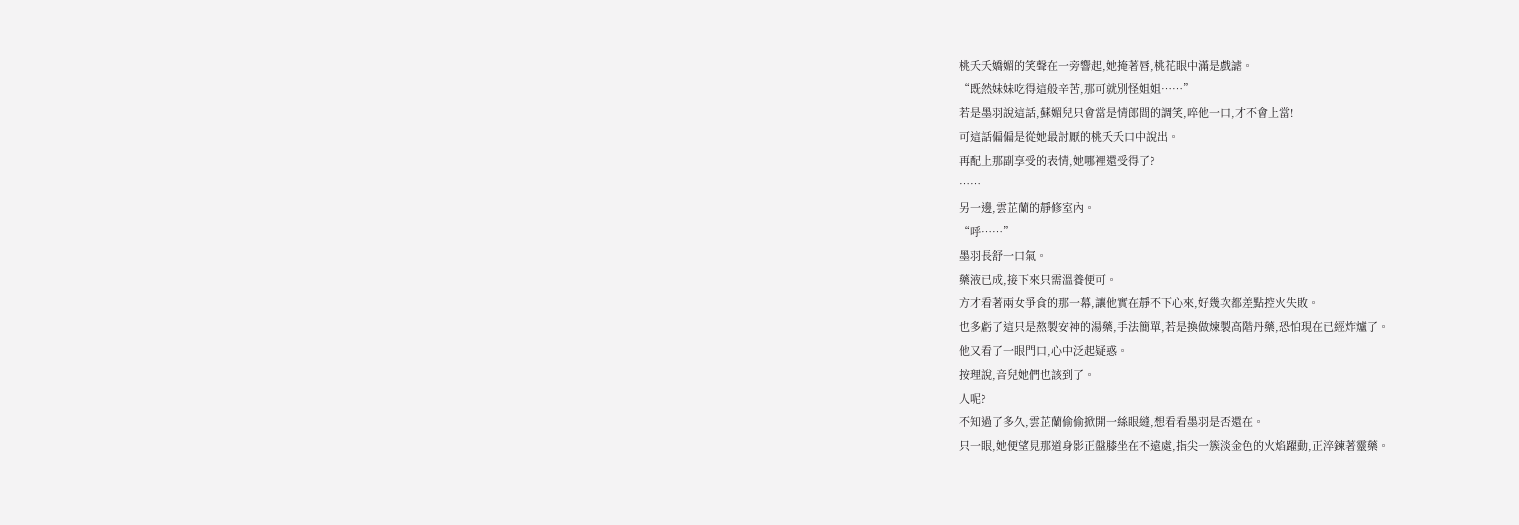桃夭夭嬌媚的笑聲在一旁響起,她掩著唇,桃花眼中滿是戲謔。
“既然妹妹吃得這般辛苦,那可就別怪姐姐……”
若是墨羽說這話,蘇媚兒只會當是情郎間的調笑,啐他一口,才不會上當!
可這話偏偏是從她最討厭的桃夭夭口中說出。
再配上那副享受的表情,她哪裡還受得了?
……
另一邊,雲芷蘭的靜修室內。
“呼……”
墨羽長舒一口氣。
藥液已成,接下來只需溫養便可。
方才看著兩女爭食的那一幕,讓他實在靜不下心來,好幾次都差點控火失敗。
也多虧了這只是熬製安神的湯藥,手法簡單,若是換做煉製高階丹藥,恐怕現在已經炸爐了。
他又看了一眼門口,心中泛起疑惑。
按理說,音兒她們也該到了。
人呢?
不知過了多久,雲芷蘭偷偷掀開一絲眼縫,想看看墨羽是否還在。
只一眼,她便望見那道身影正盤膝坐在不遠處,指尖一簇淡金色的火焰躍動,正淬鍊著靈藥。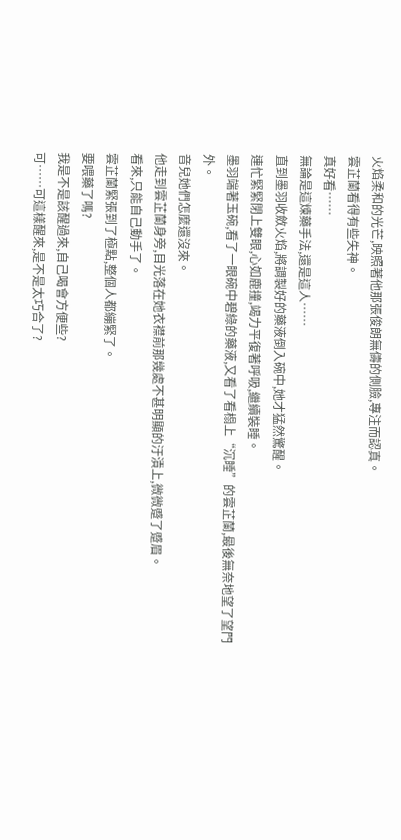火焰柔和的光芒,映照著他那張俊朗無儔的側臉,專注而認真。
雲芷蘭看得有些失神。
真好看……
無論是這煉藥手法,還是這人……
直到墨羽收斂火焰,將調製好的藥液倒入碗中,她才猛然驚醒。
連忙緊緊閉上雙眼,心如鹿撞,竭力平復著呼吸,繼續裝睡。
墨羽端著玉碗,看了一眼碗中碧綠的藥液,又看了看榻上“沉睡”的雲芷蘭,最後無奈地望了望門外。
音兒她們怎麼還沒來。
他走到雲芷蘭身旁,目光落在她衣襟前那幾處不甚明顯的汙漬上,微微蹙了蹙眉。
看來,只能自己動手了。
雲芷蘭緊張到了極點,整個人都繃緊了。
要喂藥了嗎?
我是不是該醒過來,自己喝會方便些?
可……可這樣醒來,是不是太巧合了?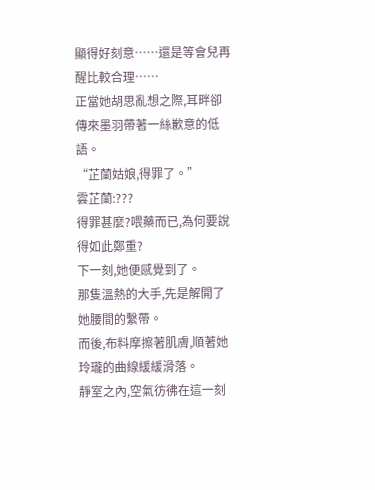顯得好刻意……還是等會兒再醒比較合理……
正當她胡思亂想之際,耳畔卻傳來墨羽帶著一絲歉意的低語。
“芷蘭姑娘,得罪了。”
雲芷蘭:???
得罪甚麼?喂藥而已,為何要說得如此鄭重?
下一刻,她便感覺到了。
那隻溫熱的大手,先是解開了她腰間的繫帶。
而後,布料摩擦著肌膚,順著她玲瓏的曲線緩緩滑落。
靜室之內,空氣彷彿在這一刻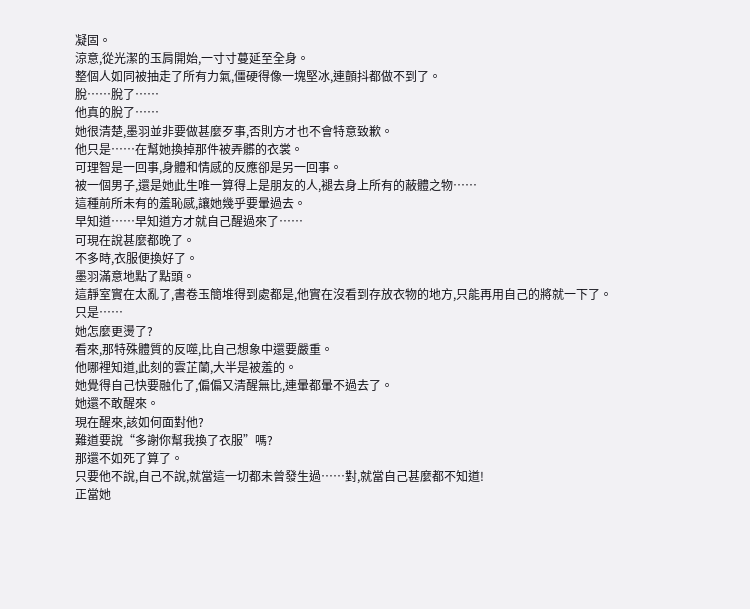凝固。
涼意,從光潔的玉肩開始,一寸寸蔓延至全身。
整個人如同被抽走了所有力氣,僵硬得像一塊堅冰,連顫抖都做不到了。
脫……脫了……
他真的脫了……
她很清楚,墨羽並非要做甚麼歹事,否則方才也不會特意致歉。
他只是……在幫她換掉那件被弄髒的衣裳。
可理智是一回事,身體和情感的反應卻是另一回事。
被一個男子,還是她此生唯一算得上是朋友的人,褪去身上所有的蔽體之物……
這種前所未有的羞恥感,讓她幾乎要暈過去。
早知道……早知道方才就自己醒過來了……
可現在說甚麼都晚了。
不多時,衣服便換好了。
墨羽滿意地點了點頭。
這靜室實在太亂了,書卷玉簡堆得到處都是,他實在沒看到存放衣物的地方,只能再用自己的將就一下了。
只是……
她怎麼更燙了?
看來,那特殊體質的反噬,比自己想象中還要嚴重。
他哪裡知道,此刻的雲芷蘭,大半是被羞的。
她覺得自己快要融化了,偏偏又清醒無比,連暈都暈不過去了。
她還不敢醒來。
現在醒來,該如何面對他?
難道要說“多謝你幫我換了衣服”嗎?
那還不如死了算了。
只要他不說,自己不說,就當這一切都未曾發生過……對,就當自己甚麼都不知道!
正當她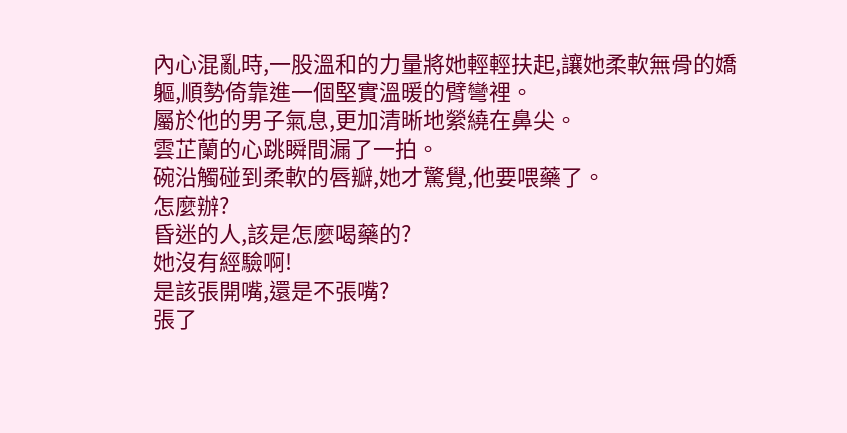內心混亂時,一股溫和的力量將她輕輕扶起,讓她柔軟無骨的嬌軀,順勢倚靠進一個堅實溫暖的臂彎裡。
屬於他的男子氣息,更加清晰地縈繞在鼻尖。
雲芷蘭的心跳瞬間漏了一拍。
碗沿觸碰到柔軟的唇瓣,她才驚覺,他要喂藥了。
怎麼辦?
昏迷的人,該是怎麼喝藥的?
她沒有經驗啊!
是該張開嘴,還是不張嘴?
張了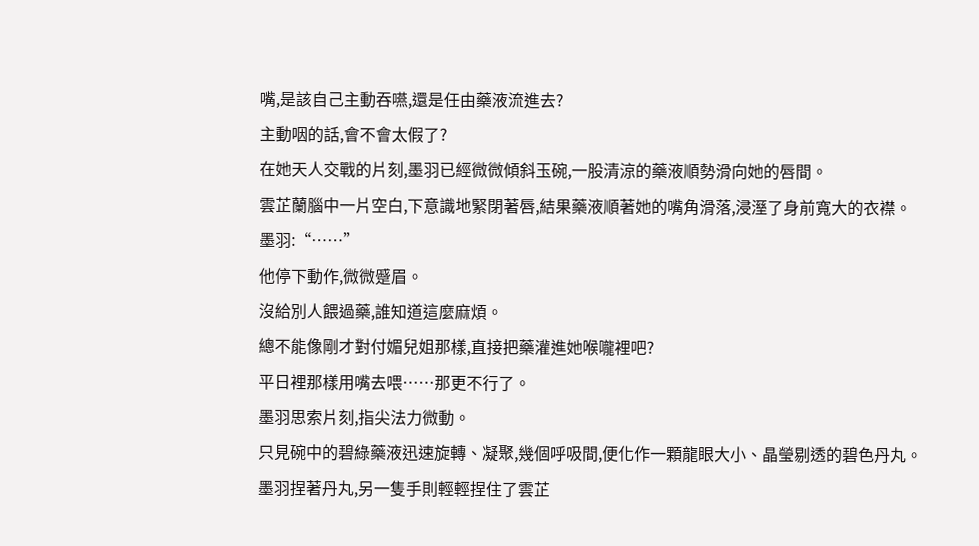嘴,是該自己主動吞嚥,還是任由藥液流進去?
主動咽的話,會不會太假了?
在她天人交戰的片刻,墨羽已經微微傾斜玉碗,一股清涼的藥液順勢滑向她的唇間。
雲芷蘭腦中一片空白,下意識地緊閉著唇,結果藥液順著她的嘴角滑落,浸溼了身前寬大的衣襟。
墨羽:“……”
他停下動作,微微蹙眉。
沒給別人餵過藥,誰知道這麼麻煩。
總不能像剛才對付媚兒姐那樣,直接把藥灌進她喉嚨裡吧?
平日裡那樣用嘴去喂……那更不行了。
墨羽思索片刻,指尖法力微動。
只見碗中的碧綠藥液迅速旋轉、凝聚,幾個呼吸間,便化作一顆龍眼大小、晶瑩剔透的碧色丹丸。
墨羽捏著丹丸,另一隻手則輕輕捏住了雲芷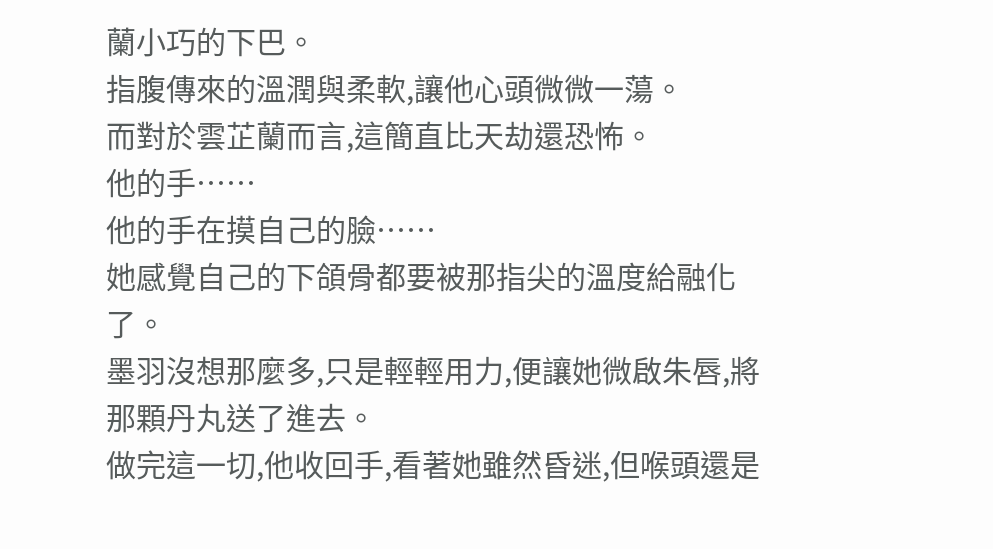蘭小巧的下巴。
指腹傳來的溫潤與柔軟,讓他心頭微微一蕩。
而對於雲芷蘭而言,這簡直比天劫還恐怖。
他的手……
他的手在摸自己的臉……
她感覺自己的下頜骨都要被那指尖的溫度給融化了。
墨羽沒想那麼多,只是輕輕用力,便讓她微啟朱唇,將那顆丹丸送了進去。
做完這一切,他收回手,看著她雖然昏迷,但喉頭還是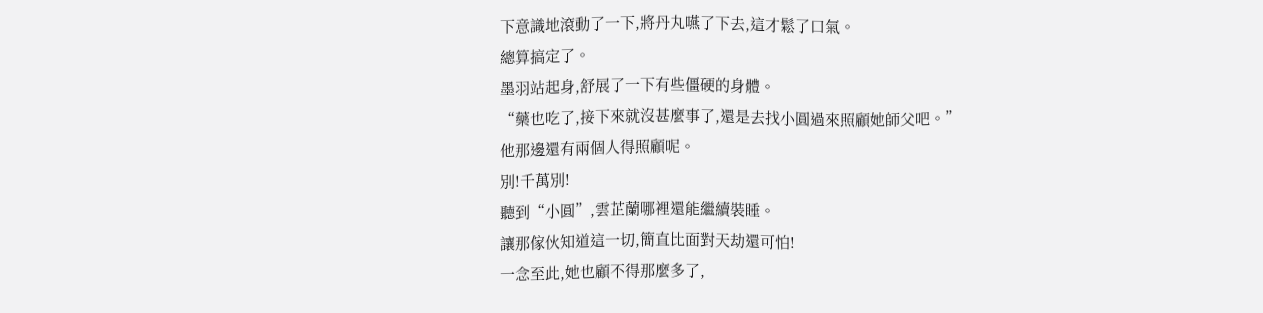下意識地滾動了一下,將丹丸嚥了下去,這才鬆了口氣。
總算搞定了。
墨羽站起身,舒展了一下有些僵硬的身體。
“藥也吃了,接下來就沒甚麼事了,還是去找小圓過來照顧她師父吧。”
他那邊還有兩個人得照顧呢。
別!千萬別!
聽到“小圓”,雲芷蘭哪裡還能繼續裝睡。
讓那傢伙知道這一切,簡直比面對天劫還可怕!
一念至此,她也顧不得那麼多了,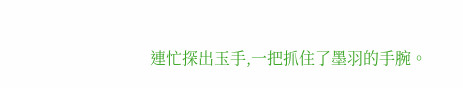連忙探出玉手,一把抓住了墨羽的手腕。